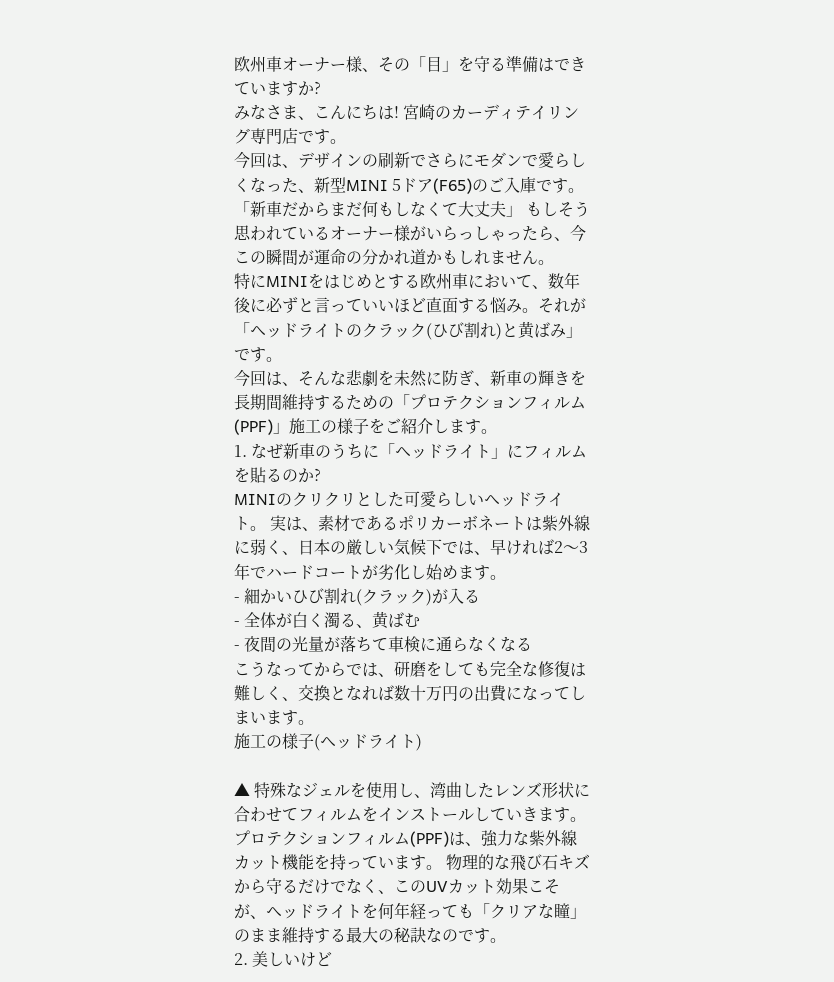欧州車オーナー様、その「目」を守る準備はできていますか?
みなさま、こんにちは! 宮崎のカーディテイリング専門店です。
今回は、デザインの刷新でさらにモダンで愛らしくなった、新型MINI 5ドア(F65)のご入庫です。
「新車だからまだ何もしなくて大丈夫」 もしそう思われているオーナー様がいらっしゃったら、今この瞬間が運命の分かれ道かもしれません。
特にMINIをはじめとする欧州車において、数年後に必ずと言っていいほど直面する悩み。それが「ヘッドライトのクラック(ひび割れ)と黄ばみ」です。
今回は、そんな悲劇を未然に防ぎ、新車の輝きを長期間維持するための「プロテクションフィルム(PPF)」施工の様子をご紹介します。
1. なぜ新車のうちに「ヘッドライト」にフィルムを貼るのか?
MINIのクリクリとした可愛らしいヘッドライト。 実は、素材であるポリカーボネートは紫外線に弱く、日本の厳しい気候下では、早ければ2〜3年でハードコートが劣化し始めます。
- 細かいひび割れ(クラック)が入る
- 全体が白く濁る、黄ばむ
- 夜間の光量が落ちて車検に通らなくなる
こうなってからでは、研磨をしても完全な修復は難しく、交換となれば数十万円の出費になってしまいます。
施工の様子(ヘッドライト)

▲ 特殊なジェルを使用し、湾曲したレンズ形状に合わせてフィルムをインストールしていきます。
プロテクションフィルム(PPF)は、強力な紫外線カット機能を持っています。 物理的な飛び石キズから守るだけでなく、このUVカット効果こそが、ヘッドライトを何年経っても「クリアな瞳」のまま維持する最大の秘訣なのです。
2. 美しいけど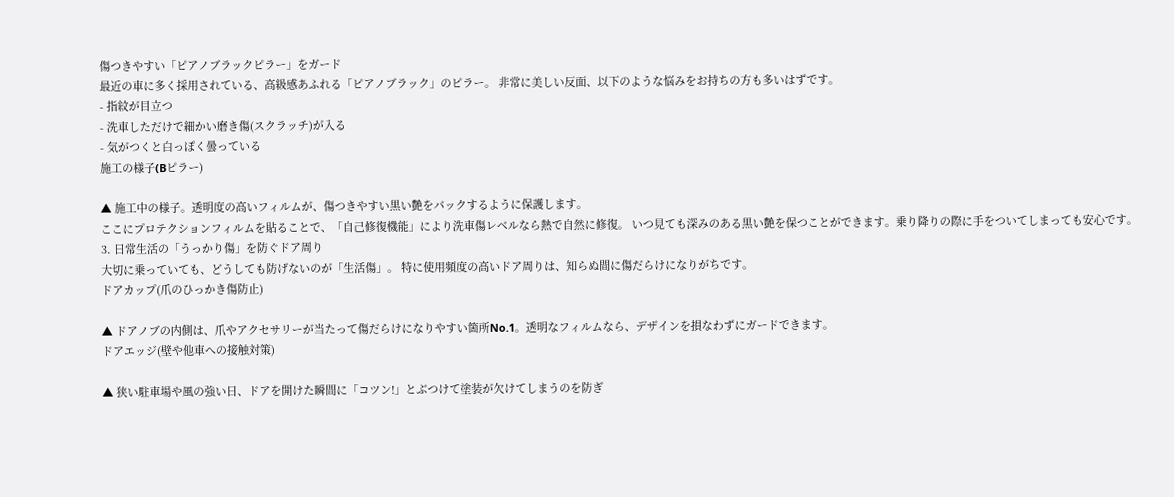傷つきやすい「ピアノブラックピラー」をガード
最近の車に多く採用されている、高級感あふれる「ピアノブラック」のピラー。 非常に美しい反面、以下のような悩みをお持ちの方も多いはずです。
- 指紋が目立つ
- 洗車しただけで細かい磨き傷(スクラッチ)が入る
- 気がつくと白っぽく曇っている
施工の様子(Bピラー)

▲ 施工中の様子。透明度の高いフィルムが、傷つきやすい黒い艶をパックするように保護します。
ここにプロテクションフィルムを貼ることで、「自己修復機能」により洗車傷レベルなら熱で自然に修復。 いつ見ても深みのある黒い艶を保つことができます。乗り降りの際に手をついてしまっても安心です。
3. 日常生活の「うっかり傷」を防ぐドア周り
大切に乗っていても、どうしても防げないのが「生活傷」。 特に使用頻度の高いドア周りは、知らぬ間に傷だらけになりがちです。
ドアカップ(爪のひっかき傷防止)

▲ ドアノブの内側は、爪やアクセサリーが当たって傷だらけになりやすい箇所No.1。透明なフィルムなら、デザインを損なわずにガードできます。
ドアエッジ(壁や他車への接触対策)

▲ 狭い駐車場や風の強い日、ドアを開けた瞬間に「コツン!」とぶつけて塗装が欠けてしまうのを防ぎ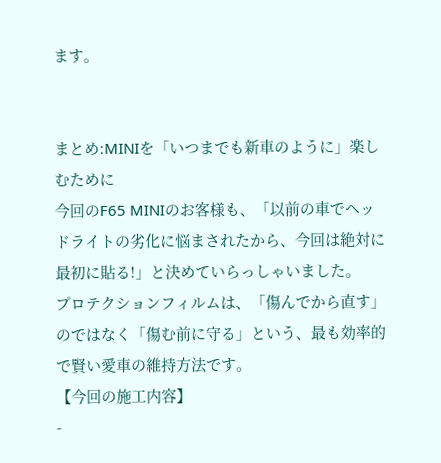ます。


まとめ:MINIを「いつまでも新車のように」楽しむために
今回のF65 MINIのお客様も、「以前の車でヘッドライトの劣化に悩まされたから、今回は絶対に最初に貼る!」と決めていらっしゃいました。
プロテクションフィルムは、「傷んでから直す」のではなく「傷む前に守る」という、最も効率的で賢い愛車の維持方法です。
【今回の施工内容】
-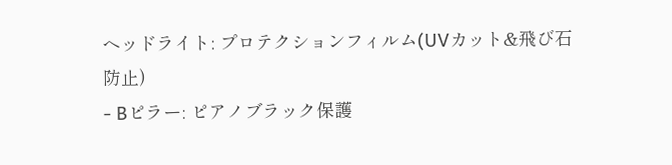ヘッドライト: プロテクションフィルム(UVカット&飛び石防止)
- Bピラー: ピアノブラック保護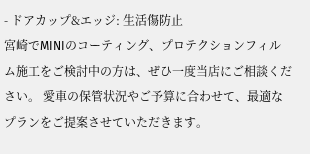- ドアカップ&エッジ: 生活傷防止
宮崎でMINIのコーティング、プロテクションフィルム施工をご検討中の方は、ぜひ一度当店にご相談ください。 愛車の保管状況やご予算に合わせて、最適なプランをご提案させていただきます。